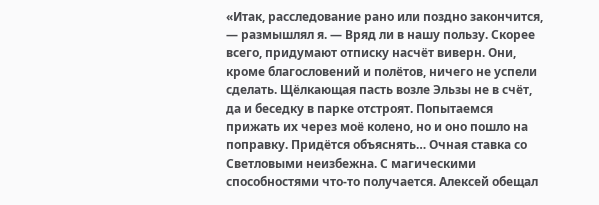«Итак, расследование рано или поздно закончится, — размышлял я. — Вряд ли в нашу пользу. Скорее всего, придумают отписку насчёт виверн. Они, кроме благословений и полётов, ничего не успели сделать. Щёлкающая пасть возле Эльзы не в счёт, да и беседку в парке отстроят. Попытаемся прижать их через моё колено, но и оно пошло на поправку. Придётся объяснять… Очная ставка со Светловыми неизбежна. С магическими способностями что-то получается. Алексей обещал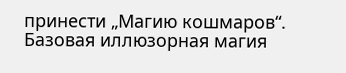принести „Магию кошмаров“. Базовая иллюзорная магия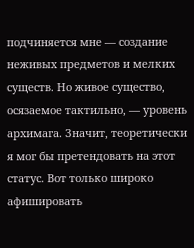подчиняется мне — создание неживых предметов и мелких существ. Но живое существо, осязаемое тактильно, — уровень архимага. Значит, теоретически я мог бы претендовать на этот статус. Вот только широко афишировать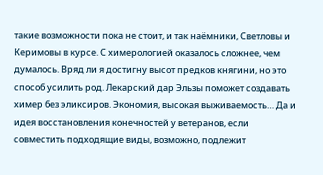такие возможности пока не стоит, и так наёмники, Светловы и Керимовы в курсе. С химерологией оказалось сложнее, чем думалось. Вряд ли я достигну высот предков княгини, но это способ усилить род. Лекарский дар Эльзы поможет создавать химер без эликсиров. Экономия, высокая выживаемость… Да и идея восстановления конечностей у ветеранов, если совместить подходящие виды, возможно, подлежит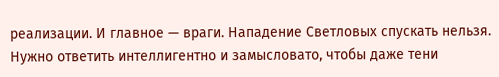реализации. И главное — враги. Нападение Светловых спускать нельзя. Нужно ответить интеллигентно и замысловато, чтобы даже тени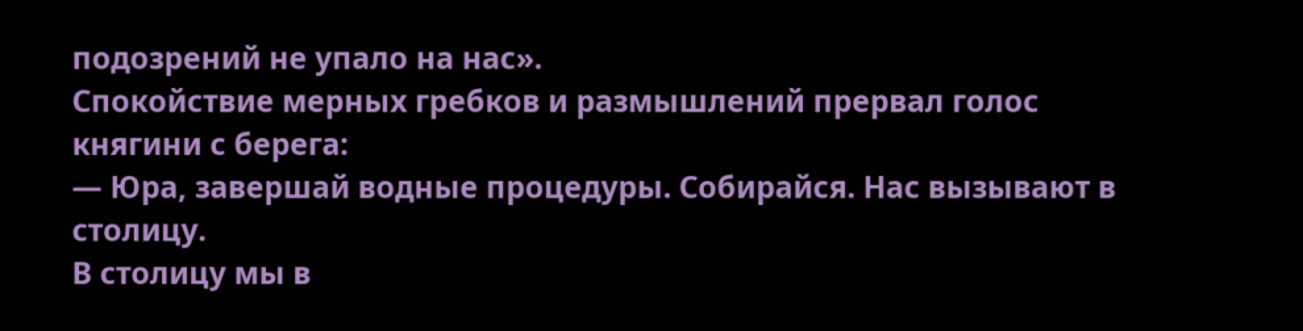подозрений не упало на нас».
Спокойствие мерных гребков и размышлений прервал голос княгини с берега:
— Юра, завершай водные процедуры. Собирайся. Нас вызывают в столицу.
В столицу мы в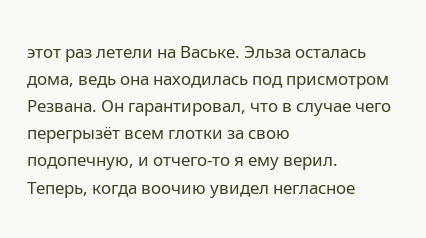этот раз летели на Ваське. Эльза осталась дома, ведь она находилась под присмотром Резвана. Он гарантировал, что в случае чего перегрызёт всем глотки за свою подопечную, и отчего-то я ему верил.
Теперь, когда воочию увидел негласное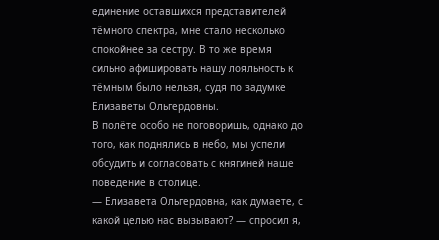единение оставшихся представителей тёмного спектра, мне стало несколько спокойнее за сестру. В то же время сильно афишировать нашу лояльность к тёмным было нельзя, судя по задумке Елизаветы Ольгердовны.
В полёте особо не поговоришь, однако до того, как поднялись в небо, мы успели обсудить и согласовать с княгиней наше поведение в столице.
— Елизавета Ольгердовна, как думаете, с какой целью нас вызывают? — спросил я,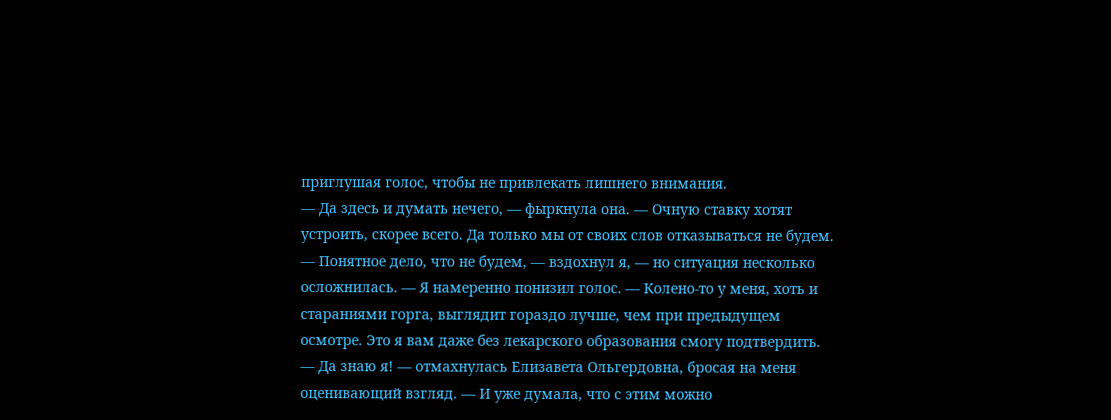приглушая голос, чтобы не привлекать лишнего внимания.
— Да здесь и думать нечего, — фыркнула она. — Очную ставку хотят устроить, скорее всего. Да только мы от своих слов отказываться не будем.
— Понятное дело, что не будем, — вздохнул я, — но ситуация несколько осложнилась. — Я намеренно понизил голос. — Колено-то у меня, хоть и стараниями горга, выглядит гораздо лучше, чем при предыдущем осмотре. Это я вам даже без лекарского образования смогу подтвердить.
— Да знаю я! — отмахнулась Елизавета Ольгердовна, бросая на меня оценивающий взгляд. — И уже думала, что с этим можно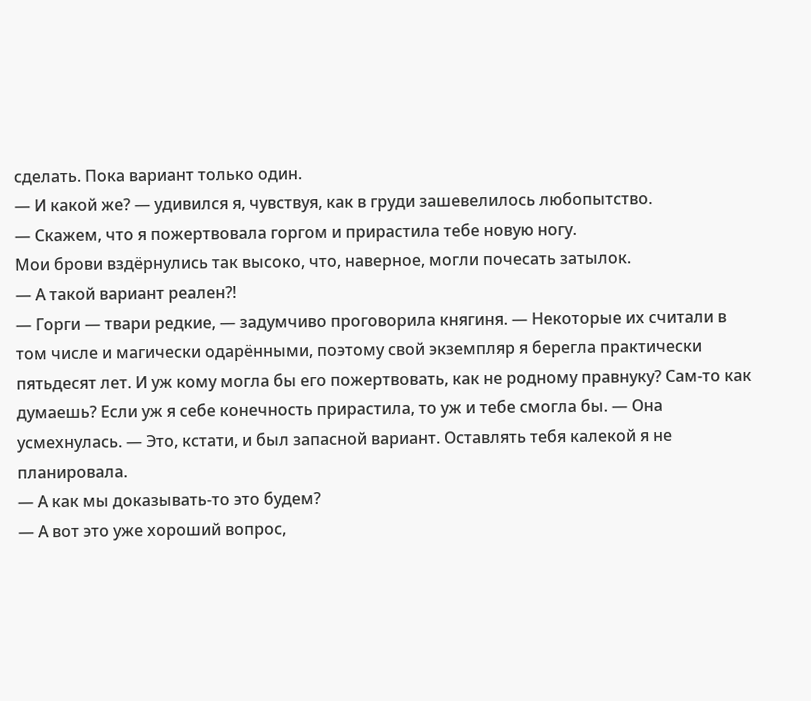сделать. Пока вариант только один.
— И какой же? — удивился я, чувствуя, как в груди зашевелилось любопытство.
— Скажем, что я пожертвовала горгом и прирастила тебе новую ногу.
Мои брови вздёрнулись так высоко, что, наверное, могли почесать затылок.
— А такой вариант реален⁈
— Горги — твари редкие, — задумчиво проговорила княгиня. — Некоторые их считали в том числе и магически одарёнными, поэтому свой экземпляр я берегла практически пятьдесят лет. И уж кому могла бы его пожертвовать, как не родному правнуку? Сам-то как думаешь? Если уж я себе конечность прирастила, то уж и тебе смогла бы. — Она усмехнулась. — Это, кстати, и был запасной вариант. Оставлять тебя калекой я не планировала.
— А как мы доказывать-то это будем?
— А вот это уже хороший вопрос,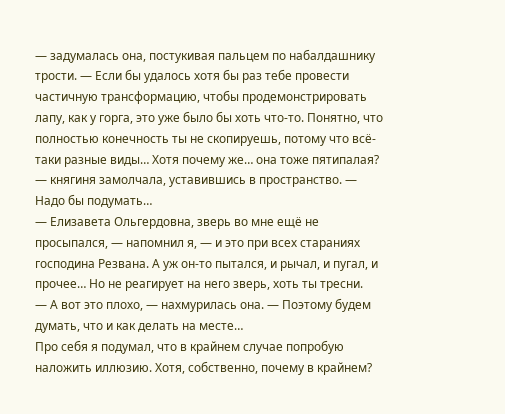— задумалась она, постукивая пальцем по набалдашнику трости. — Если бы удалось хотя бы раз тебе провести частичную трансформацию, чтобы продемонстрировать лапу, как у горга, это уже было бы хоть что-то. Понятно, что полностью конечность ты не скопируешь, потому что всё-таки разные виды… Хотя почему же… она тоже пятипалая? — княгиня замолчала, уставившись в пространство. — Надо бы подумать…
— Елизавета Ольгердовна, зверь во мне ещё не просыпался, — напомнил я, — и это при всех стараниях господина Резвана. А уж он-то пытался, и рычал, и пугал, и прочее… Но не реагирует на него зверь, хоть ты тресни.
— А вот это плохо, — нахмурилась она. — Поэтому будем думать, что и как делать на месте…
Про себя я подумал, что в крайнем случае попробую наложить иллюзию. Хотя, собственно, почему в крайнем?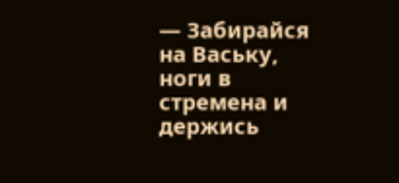— Забирайся на Ваську, ноги в стремена и держись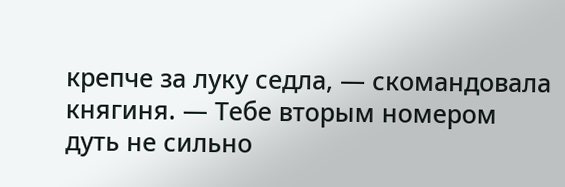крепче за луку седла, — скомандовала княгиня. — Тебе вторым номером дуть не сильно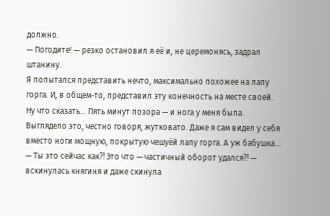должно.
— Погодите! — резко остановил я её и, не церемонясь, задрал штанину.
Я попытался представить нечто, максимально похожее на лапу горга. И, в общем-то, представил эту конечность на месте своей.
Ну что сказать… Пять минут позора — и нога у меня была.
Выглядело это, честно говоря, жутковато. Даже я сам видел у себя вместо ноги мощную, покрытую чешуёй лапу горга. А уж бабушка…
— Ты это сейчас как⁈ Это что — частичный оборот удался⁈ — вскинулась княгиня и даже скинула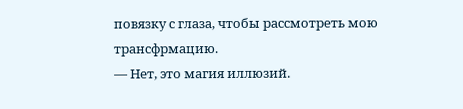повязку с глаза, чтобы рассмотреть мою трансфрмацию.
— Нет, это магия иллюзий.